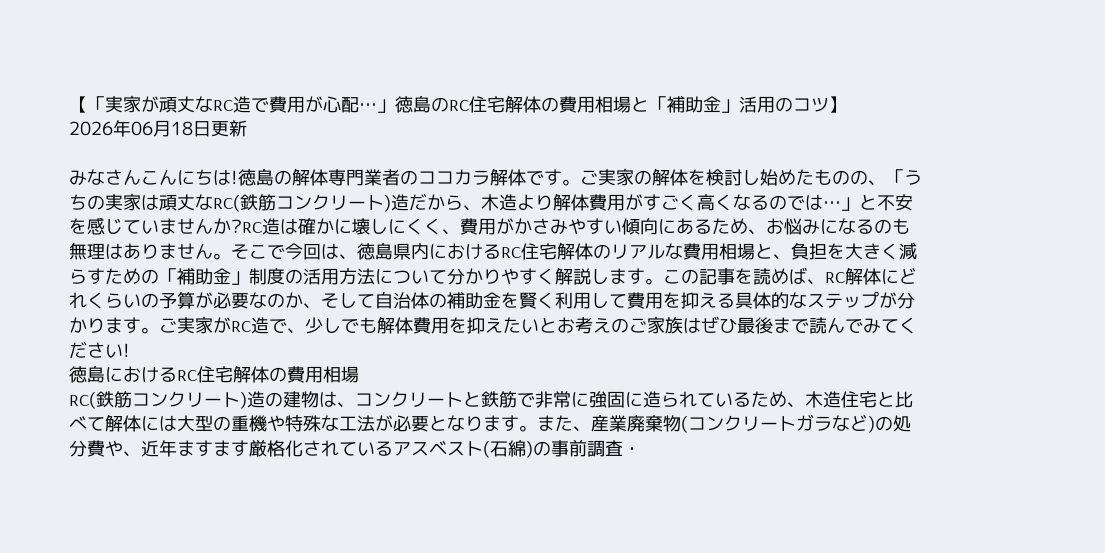【「実家が頑丈なRC造で費用が心配…」徳島のRC住宅解体の費用相場と「補助金」活用のコツ】
2026年06月18日更新

みなさんこんにちは!徳島の解体専門業者のココカラ解体です。ご実家の解体を検討し始めたものの、「うちの実家は頑丈なRC(鉄筋コンクリート)造だから、木造より解体費用がすごく高くなるのでは…」と不安を感じていませんか?RC造は確かに壊しにくく、費用がかさみやすい傾向にあるため、お悩みになるのも無理はありません。そこで今回は、徳島県内におけるRC住宅解体のリアルな費用相場と、負担を大きく減らすための「補助金」制度の活用方法について分かりやすく解説します。この記事を読めば、RC解体にどれくらいの予算が必要なのか、そして自治体の補助金を賢く利用して費用を抑える具体的なステップが分かります。ご実家がRC造で、少しでも解体費用を抑えたいとお考えのご家族はぜひ最後まで読んでみてください!
徳島におけるRC住宅解体の費用相場
RC(鉄筋コンクリート)造の建物は、コンクリートと鉄筋で非常に強固に造られているため、木造住宅と比べて解体には大型の重機や特殊な工法が必要となります。また、産業廃棄物(コンクリートガラなど)の処分費や、近年ますます厳格化されているアスベスト(石綿)の事前調査・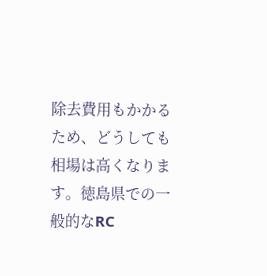除去費用もかかるため、どうしても相場は高くなります。徳島県での一般的なRC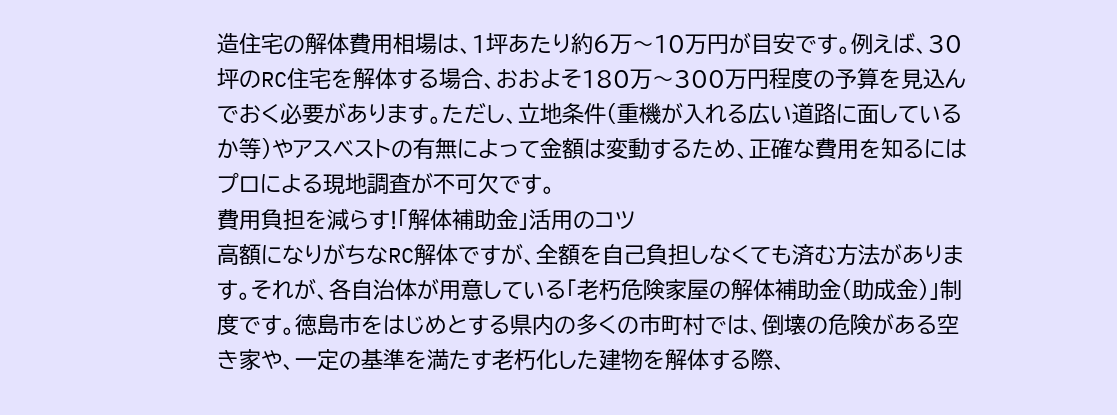造住宅の解体費用相場は、1坪あたり約6万〜10万円が目安です。例えば、30坪のRC住宅を解体する場合、おおよそ180万〜300万円程度の予算を見込んでおく必要があります。ただし、立地条件(重機が入れる広い道路に面しているか等)やアスベストの有無によって金額は変動するため、正確な費用を知るにはプロによる現地調査が不可欠です。
費用負担を減らす!「解体補助金」活用のコツ
高額になりがちなRC解体ですが、全額を自己負担しなくても済む方法があります。それが、各自治体が用意している「老朽危険家屋の解体補助金(助成金)」制度です。徳島市をはじめとする県内の多くの市町村では、倒壊の危険がある空き家や、一定の基準を満たす老朽化した建物を解体する際、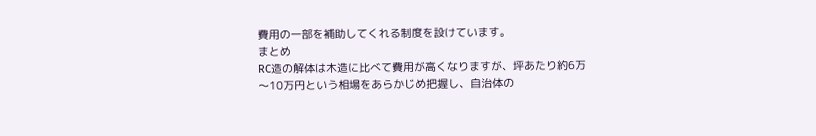費用の一部を補助してくれる制度を設けています。
まとめ
RC造の解体は木造に比べて費用が高くなりますが、坪あたり約6万〜10万円という相場をあらかじめ把握し、自治体の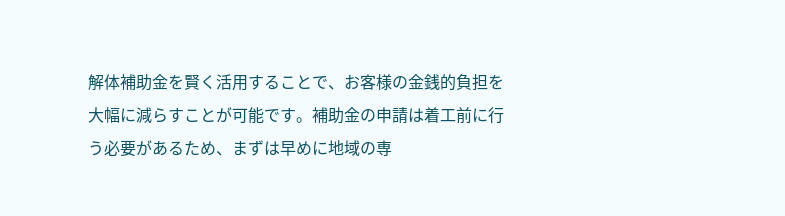解体補助金を賢く活用することで、お客様の金銭的負担を大幅に減らすことが可能です。補助金の申請は着工前に行う必要があるため、まずは早めに地域の専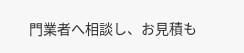門業者へ相談し、お見積も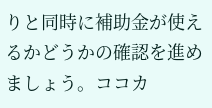りと同時に補助金が使えるかどうかの確認を進めましょう。ココカ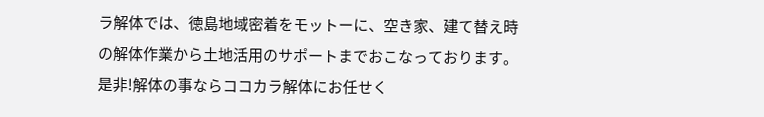ラ解体では、徳島地域密着をモットーに、空き家、建て替え時の解体作業から土地活用のサポートまでおこなっております。是非!解体の事ならココカラ解体にお任せく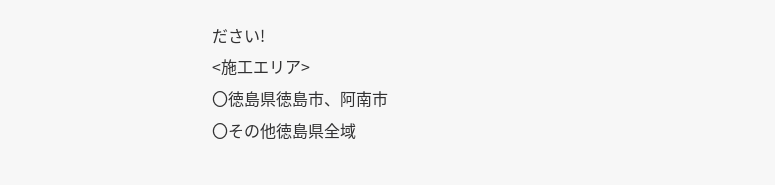ださい!
<施工エリア>
〇徳島県徳島市、阿南市
〇その他徳島県全域